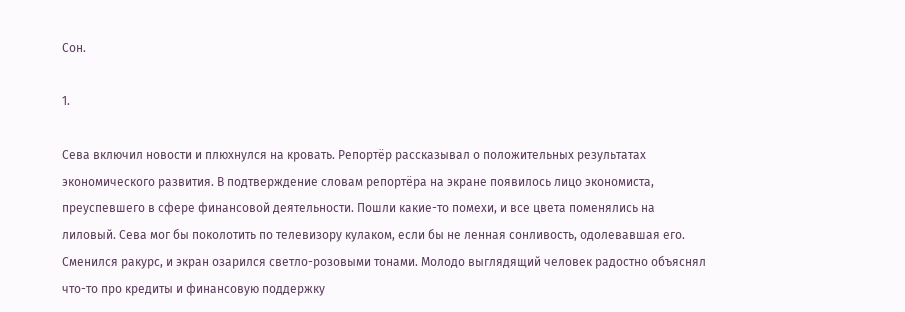Сон.

1.

Сева включил новости и плюхнулся на кровать. Репортёр рассказывал о положительных результатах экономического развития. В подтверждение словам репортёра на экране появилось лицо экономиста, преуспевшего в сфере финансовой деятельности. Пошли какие-то помехи, и все цвета поменялись на лиловый. Сева мог бы поколотить по телевизору кулаком, если бы не ленная сонливость, одолевавшая его. Сменился ракурс, и экран озарился светло-розовыми тонами. Молодо выглядящий человек радостно объяснял что-то про кредиты и финансовую поддержку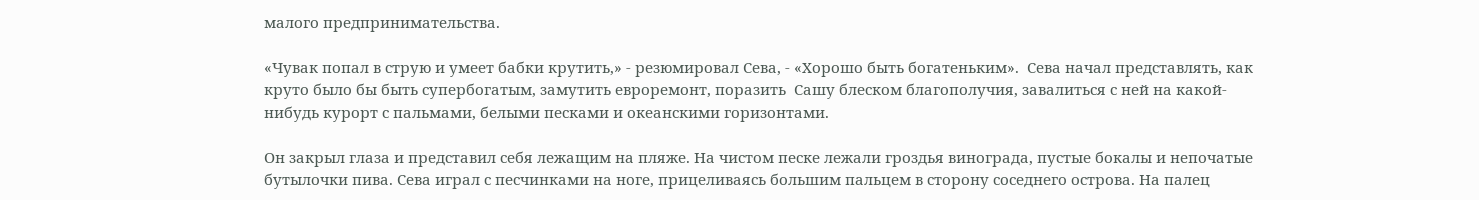малого предпринимательства.

«Чувак попал в струю и умеет бабки крутить,» - резюмировал Сева, - «Хорошо быть богатеньким».  Сева начал представлять, как круто было бы быть супербогатым, замутить евроремонт, поразить  Сашу блеском благополучия, завалиться с ней на какой-нибудь курорт с пальмами, белыми песками и океанскими горизонтами.

Он закрыл глаза и представил себя лежащим на пляже. На чистом песке лежали гроздья винограда, пустые бокалы и непочатые бутылочки пива. Сева играл с песчинками на ноге, прицеливаясь большим пальцем в сторону соседнего острова. На палец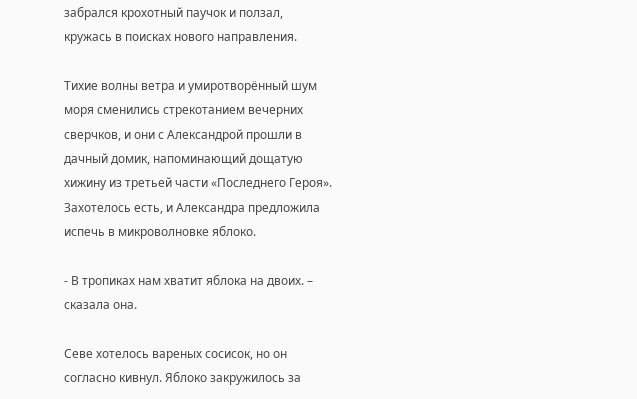забрался крохотный паучок и ползал, кружась в поисках нового направления.

Тихие волны ветра и умиротворённый шум моря сменились стрекотанием вечерних сверчков, и они с Александрой прошли в дачный домик, напоминающий дощатую хижину из третьей части «Последнего Героя». Захотелось есть, и Александра предложила испечь в микроволновке яблоко.

- В тропиках нам хватит яблока на двоих. – сказала она.

Севе хотелось вареных сосисок, но он согласно кивнул. Яблоко закружилось за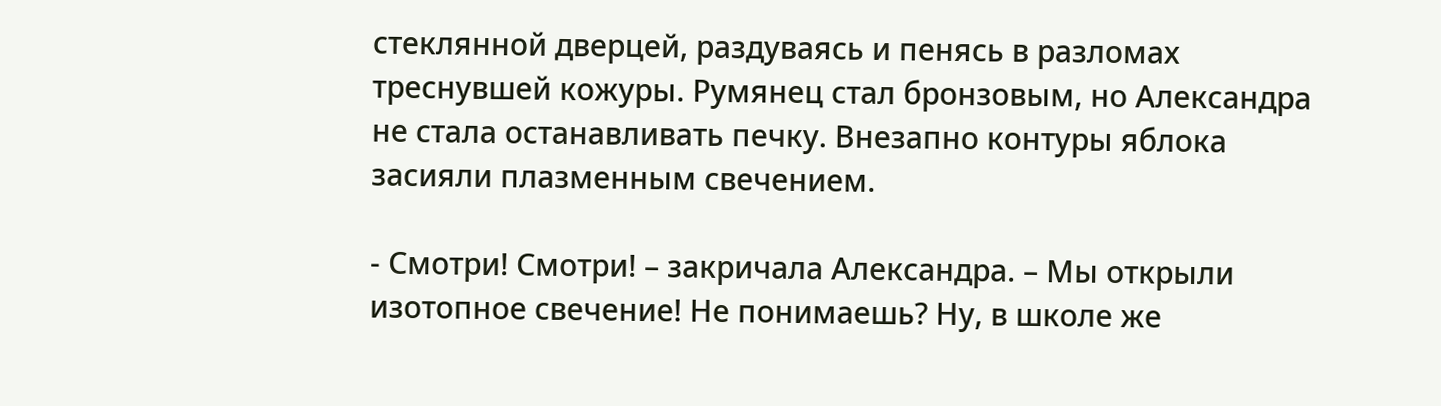стеклянной дверцей, раздуваясь и пенясь в разломах треснувшей кожуры. Румянец стал бронзовым, но Александра не стала останавливать печку. Внезапно контуры яблока засияли плазменным свечением.

- Смотри! Смотри! – закричала Александра. – Мы открыли изотопное свечение! Не понимаешь? Ну, в школе же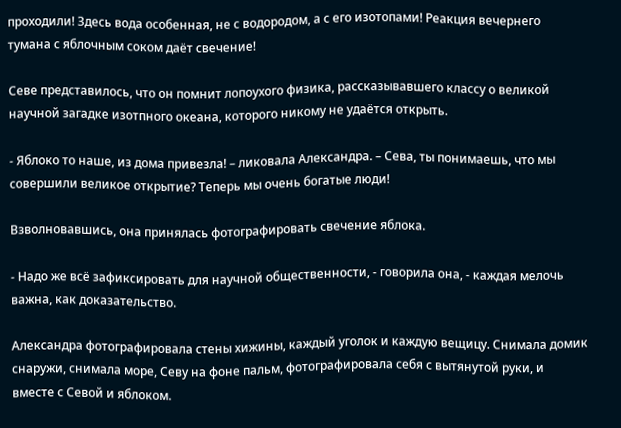проходили! Здесь вода особенная, не с водородом, а с его изотопами! Реакция вечернего тумана с яблочным соком даёт свечение!

Севе представилось, что он помнит лопоухого физика, рассказывавшего классу о великой научной загадке изотпного океана, которого никому не удаётся открыть.

- Яблоко то наше, из дома привезла! – ликовала Александра. – Сева, ты понимаешь, что мы совершили великое открытие? Теперь мы очень богатые люди!

Взволновавшись, она принялась фотографировать свечение яблока.

- Надо же всё зафиксировать для научной общественности, - говорила она, - каждая мелочь важна, как доказательство.

Александра фотографировала стены хижины, каждый уголок и каждую вещицу. Снимала домик снаружи, снимала море, Севу на фоне пальм, фотографировала себя с вытянутой руки, и вместе с Севой и яблоком.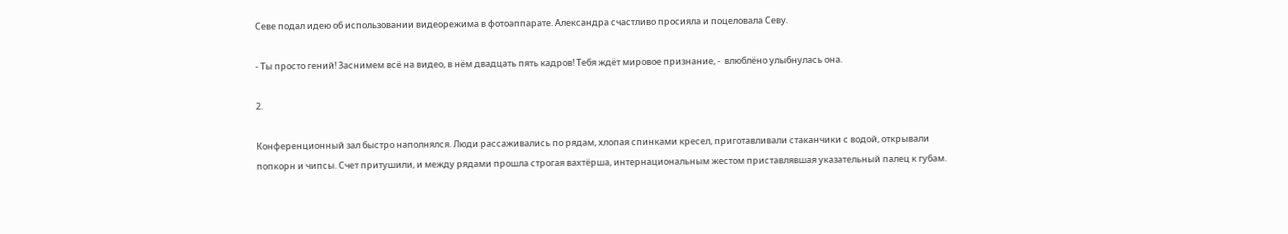Севе подал идею об использовании видеорежима в фотоаппарате. Александра счастливо просияла и поцеловала Севу.

- Ты просто гений! Заснимем всё на видео, в нём двадцать пять кадров! Тебя ждёт мировое признание, -  влюблёно улыбнулась она.

2.

Конференционный зал быстро наполнялся. Люди рассаживались по рядам, хлопая спинками кресел, приготавливали стаканчики с водой, открывали попкорн и чипсы. Счет притушили, и между рядами прошла строгая вахтёрша, интернациональным жестом приставлявшая указательный палец к губам.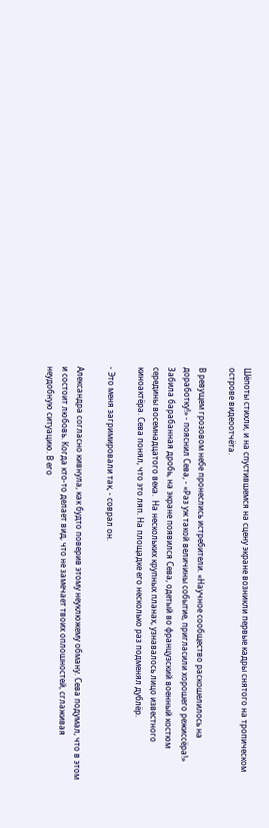Шёпоты стихли, и на спустившемся на сцену экране возникли первые кадры снятого на тропическом острове видеоотчёта.

В ревущем грозовом небе пронеслись истребители. «Научное сообщество раскошелилось на доработку!» - пояснил Сева, - «Раз уж такой величины событие, пригласили хорошего режиссёра!» Забила барабанная дробь, на экране появился Сева, одетый во французский военный костюм середины восемнадцатого века.  На нескольких крупных планах, узнавалось лицо известного киноактёра. Сева понял, что это ляп. На площадке его несколько раз подменял дублёр.

- Это меня загримировали так, - соврал он.

Александра согласно кивнула, как будто поверив этому неуклюжему обману. Сева подумал, что в этом и состоит любовь. Когда кто-то делает вид, что не замечает твоих оплошностей, сглаживая неудобную ситуацию. В его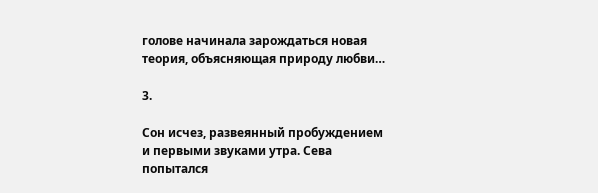голове начинала зарождаться новая теория, объясняющая природу любви…

3.

Сон исчез, развеянный пробуждением и первыми звуками утра. Сева попытался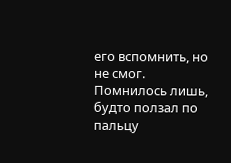его вспомнить, но не смог. Помнилось лишь, будто ползал по пальцу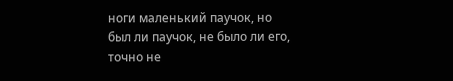ноги маленький паучок, но был ли паучок, не было ли его, точно не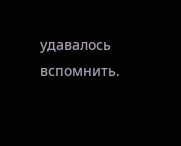удавалось вспомнить.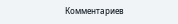Комментариев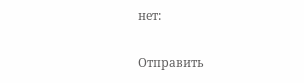нет:

Отправить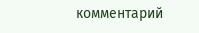комментарий